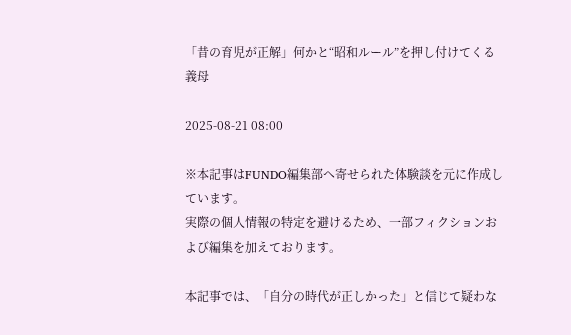「昔の育児が正解」何かと“昭和ルール”を押し付けてくる義母

2025-08-21 08:00

※本記事はFUNDO編集部へ寄せられた体験談を元に作成しています。
実際の個人情報の特定を避けるため、一部フィクションおよび編集を加えております。

本記事では、「自分の時代が正しかった」と信じて疑わな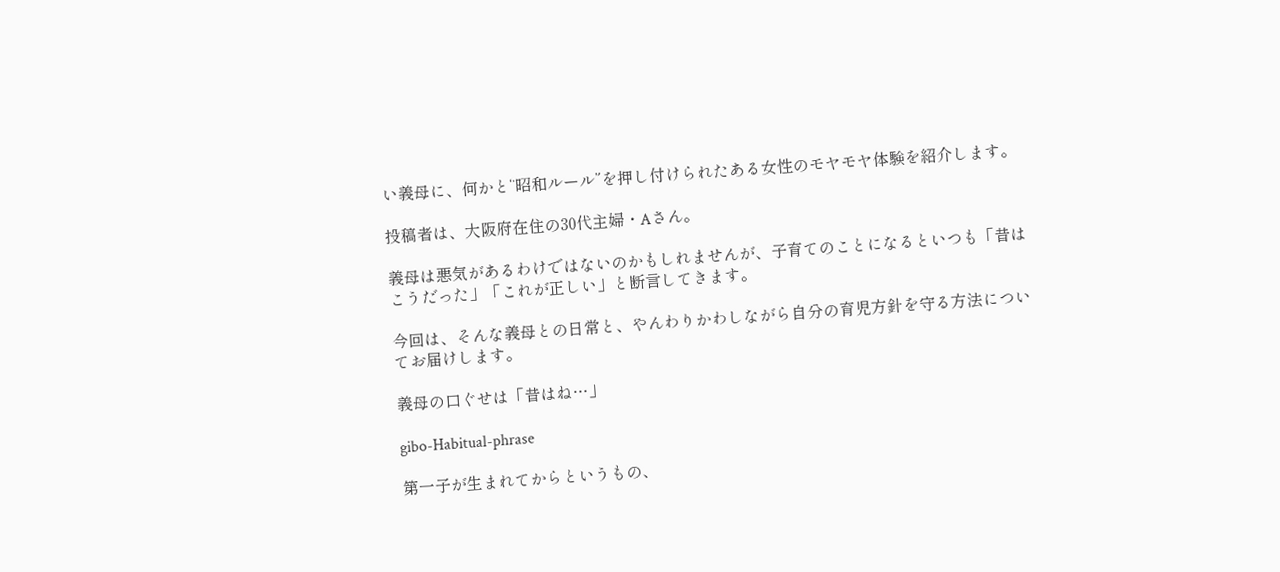い義母に、何かと“昭和ルール”を押し付けられたある女性のモヤモヤ体験を紹介します。

投稿者は、大阪府在住の30代主婦・Aさん。

義母は悪気があるわけではないのかもしれませんが、子育てのことになるといつも「昔はこうだった」「これが正しい」と断言してきます。

今回は、そんな義母との日常と、やんわりかわしながら自分の育児方針を守る方法についてお届けします。

義母の口ぐせは「昔はね…」

gibo-Habitual-phrase

第一子が生まれてからというもの、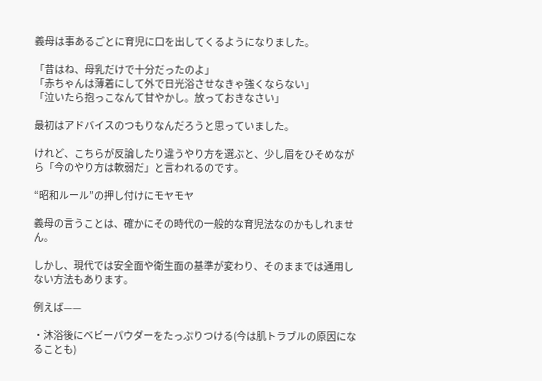義母は事あるごとに育児に口を出してくるようになりました。

「昔はね、母乳だけで十分だったのよ」
「赤ちゃんは薄着にして外で日光浴させなきゃ強くならない」
「泣いたら抱っこなんて甘やかし。放っておきなさい」

最初はアドバイスのつもりなんだろうと思っていました。

けれど、こちらが反論したり違うやり方を選ぶと、少し眉をひそめながら「今のやり方は軟弱だ」と言われるのです。

“昭和ルール”の押し付けにモヤモヤ

義母の言うことは、確かにその時代の一般的な育児法なのかもしれません。

しかし、現代では安全面や衛生面の基準が変わり、そのままでは通用しない方法もあります。

例えば——

・沐浴後にベビーパウダーをたっぷりつける(今は肌トラブルの原因になることも)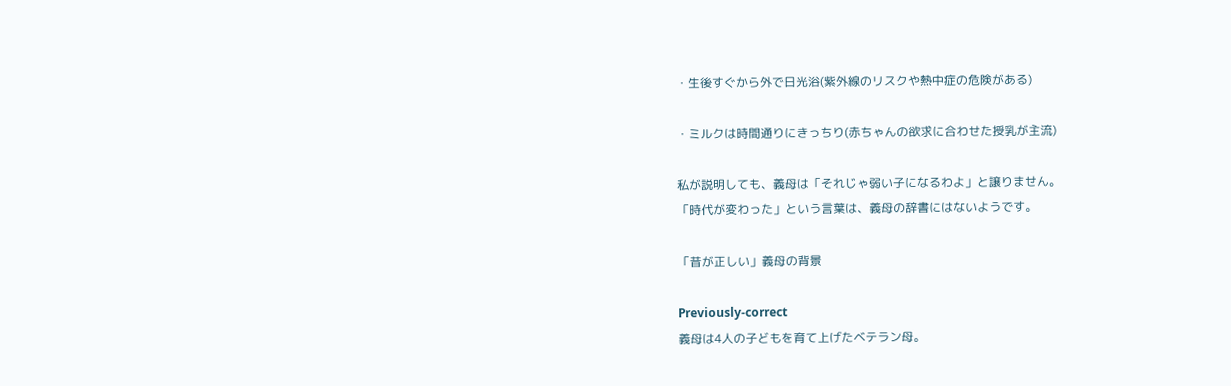・生後すぐから外で日光浴(紫外線のリスクや熱中症の危険がある)

・ミルクは時間通りにきっちり(赤ちゃんの欲求に合わせた授乳が主流)

私が説明しても、義母は「それじゃ弱い子になるわよ」と譲りません。
「時代が変わった」という言葉は、義母の辞書にはないようです。

「昔が正しい」義母の背景

Previously-correct
義母は4人の子どもを育て上げたベテラン母。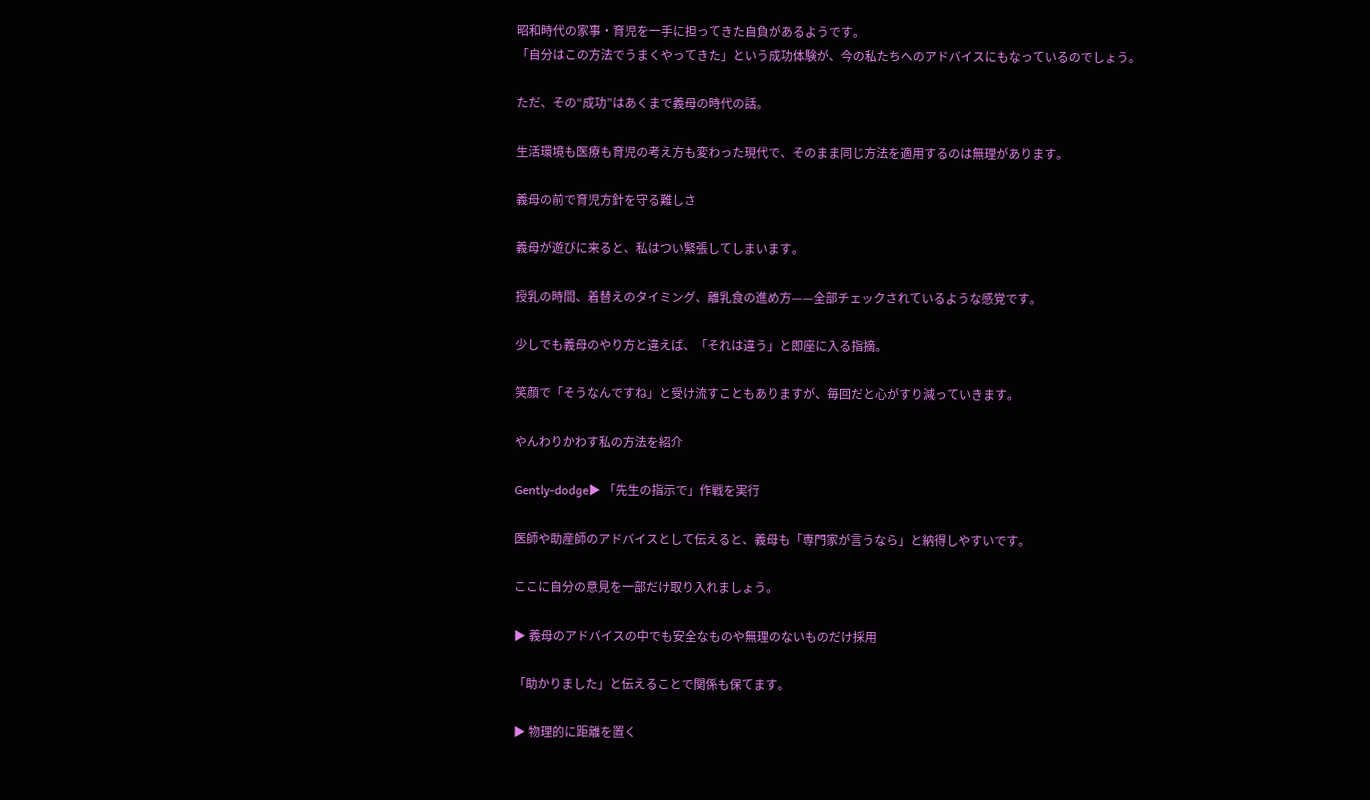昭和時代の家事・育児を一手に担ってきた自負があるようです。
「自分はこの方法でうまくやってきた」という成功体験が、今の私たちへのアドバイスにもなっているのでしょう。

ただ、その“成功”はあくまで義母の時代の話。

生活環境も医療も育児の考え方も変わった現代で、そのまま同じ方法を適用するのは無理があります。

義母の前で育児方針を守る難しさ

義母が遊びに来ると、私はつい緊張してしまいます。

授乳の時間、着替えのタイミング、離乳食の進め方——全部チェックされているような感覚です。

少しでも義母のやり方と違えば、「それは違う」と即座に入る指摘。

笑顔で「そうなんですね」と受け流すこともありますが、毎回だと心がすり減っていきます。

やんわりかわす私の方法を紹介

Gently-dodge▶ 「先生の指示で」作戦を実行

医師や助産師のアドバイスとして伝えると、義母も「専門家が言うなら」と納得しやすいです。

ここに自分の意見を一部だけ取り入れましょう。

▶ 義母のアドバイスの中でも安全なものや無理のないものだけ採用

「助かりました」と伝えることで関係も保てます。

▶ 物理的に距離を置く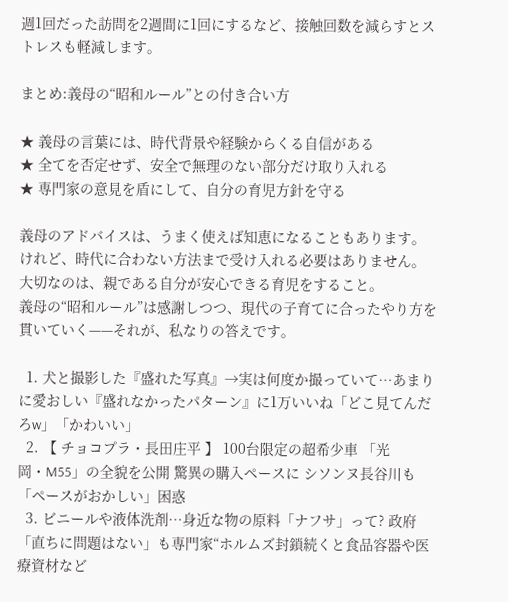週1回だった訪問を2週間に1回にするなど、接触回数を減らすとストレスも軽減します。

まとめ:義母の“昭和ルール”との付き合い方

★ 義母の言葉には、時代背景や経験からくる自信がある
★ 全てを否定せず、安全で無理のない部分だけ取り入れる
★ 専門家の意見を盾にして、自分の育児方針を守る

義母のアドバイスは、うまく使えば知恵になることもあります。
けれど、時代に合わない方法まで受け入れる必要はありません。
大切なのは、親である自分が安心できる育児をすること。
義母の“昭和ルール”は感謝しつつ、現代の子育てに合ったやり方を貫いていく——それが、私なりの答えです。

  1. 犬と撮影した『盛れた写真』→実は何度か撮っていて…あまりに愛おしい『盛れなかったパターン』に1万いいね「どこ見てんだろw」「かわいい」
  2. 【 チョコプラ・長田庄平 】 100台限定の超希少車 「光岡・M55」の全貌を公開 驚異の購入ペースに シソンヌ長谷川も「ペースがおかしい」困惑
  3. ビニールや液体洗剤…身近な物の原料「ナフサ」って? 政府「直ちに問題はない」も専門家“ホルムズ封鎖続くと食品容器や医療資材など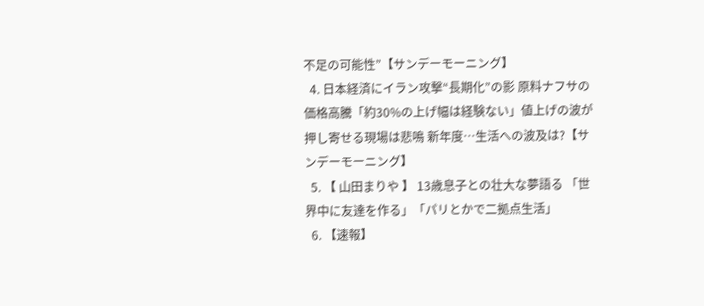不足の可能性”【サンデーモーニング】
  4. 日本経済にイラン攻撃“長期化”の影 原料ナフサの価格高騰「約30%の上げ幅は経験ない」値上げの波が押し寄せる現場は悲鳴 新年度…生活への波及は?【サンデーモーニング】
  5. 【 山田まりや 】 13歳息子との壮大な夢語る 「世界中に友達を作る」「パリとかで二拠点生活」
  6. 【速報】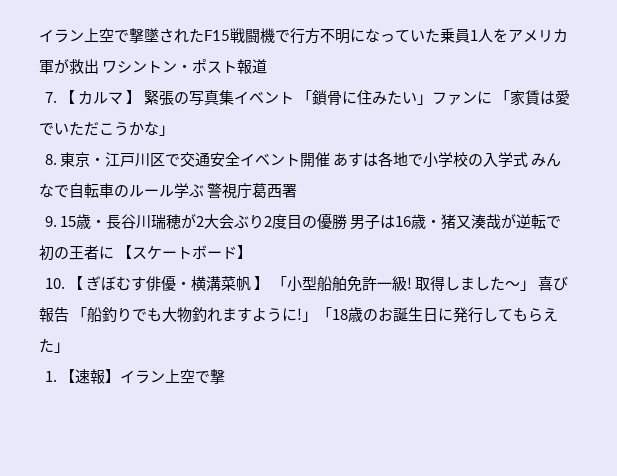イラン上空で撃墜されたF15戦闘機で行方不明になっていた乗員1人をアメリカ軍が救出 ワシントン・ポスト報道
  7. 【 カルマ 】 緊張の写真集イベント 「鎖骨に住みたい」ファンに 「家賃は愛でいただこうかな」
  8. 東京・江戸川区で交通安全イベント開催 あすは各地で小学校の入学式 みんなで自転車のルール学ぶ 警視庁葛西署
  9. 15歳・長谷川瑞穂が2大会ぶり2度目の優勝 男子は16歳・猪又湊哉が逆転で初の王者に 【スケートボード】
  10. 【 ぎぼむす俳優・横溝菜帆 】 「小型船舶免許一級! 取得しました〜」 喜び報告 「船釣りでも大物釣れますように!」「18歳のお誕生日に発行してもらえた」
  1. 【速報】イラン上空で撃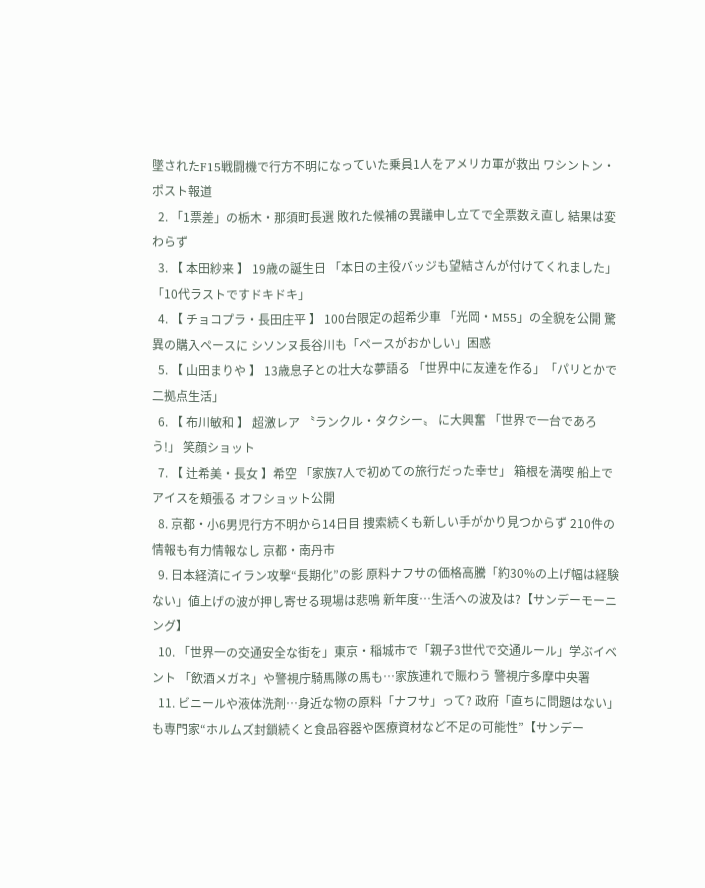墜されたF15戦闘機で行方不明になっていた乗員1人をアメリカ軍が救出 ワシントン・ポスト報道
  2. 「1票差」の栃木・那須町長選 敗れた候補の異議申し立てで全票数え直し 結果は変わらず
  3. 【 本田紗来 】 19歳の誕生日 「本日の主役バッジも望結さんが付けてくれました」「10代ラストですドキドキ」
  4. 【 チョコプラ・長田庄平 】 100台限定の超希少車 「光岡・M55」の全貌を公開 驚異の購入ペースに シソンヌ長谷川も「ペースがおかしい」困惑
  5. 【 山田まりや 】 13歳息子との壮大な夢語る 「世界中に友達を作る」「パリとかで二拠点生活」
  6. 【 布川敏和 】 超激レア 〝ランクル・タクシー〟 に大興奮 「世界で一台であろう!」 笑顔ショット
  7. 【 辻希美・長女 】希空 「家族7人で初めての旅行だった幸せ」 箱根を満喫 船上でアイスを頬張る オフショット公開
  8. 京都・小6男児行方不明から14日目 捜索続くも新しい手がかり見つからず 210件の情報も有力情報なし 京都・南丹市
  9. 日本経済にイラン攻撃“長期化”の影 原料ナフサの価格高騰「約30%の上げ幅は経験ない」値上げの波が押し寄せる現場は悲鳴 新年度…生活への波及は?【サンデーモーニング】
  10. 「世界一の交通安全な街を」東京・稲城市で「親子3世代で交通ルール」学ぶイベント 「飲酒メガネ」や警視庁騎馬隊の馬も…家族連れで賑わう 警視庁多摩中央署
  11. ビニールや液体洗剤…身近な物の原料「ナフサ」って? 政府「直ちに問題はない」も専門家“ホルムズ封鎖続くと食品容器や医療資材など不足の可能性”【サンデー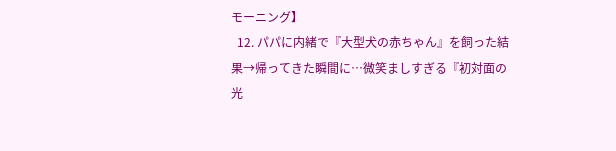モーニング】
  12. パパに内緒で『大型犬の赤ちゃん』を飼った結果→帰ってきた瞬間に…微笑ましすぎる『初対面の光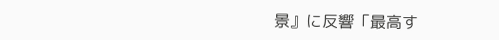景』に反響「最高す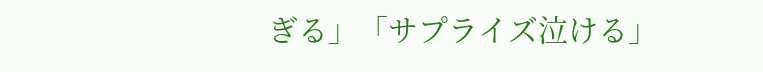ぎる」「サプライズ泣ける」